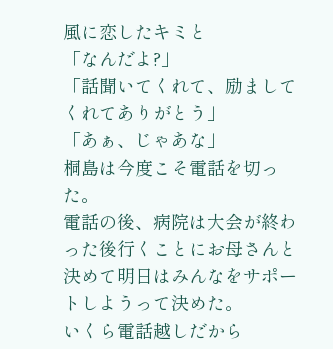風に恋したキミと
「なんだよ?」
「話聞いてくれて、励ましてくれてありがとう」
「あぁ、じゃあな」
桐島は今度こそ電話を切った。
電話の後、病院は大会が終わった後行くことにお母さんと決めて明日はみんなをサポートしようって決めた。
いくら電話越しだから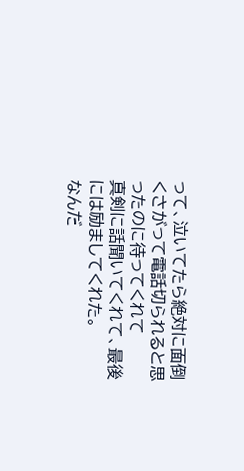って、泣いてたら絶対に面倒くさがって電話切られると思ったのに待ってくれて
真剣に話聞いてくれて、最後には励ましてくれた。
なんだ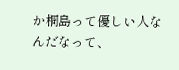か桐島って優しい人なんだなって、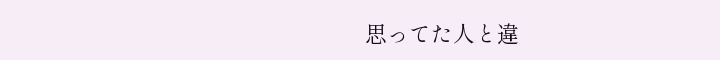思ってた人と違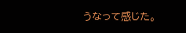うなって感じた。